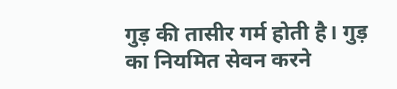गुड़ की तासीर गर्म होती है। गुड़ का नियमित सेवन करने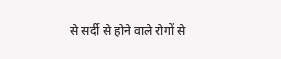से सर्दी से होने वाले रोगों से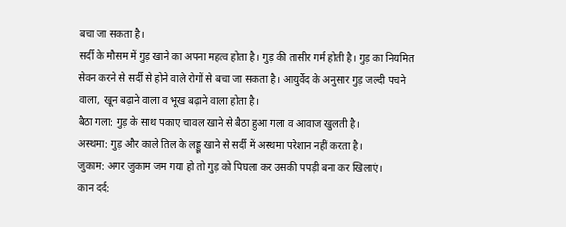बचा जा सकता है।
सर्दी के मौसम में गुड़ खाने का अपना महत्व होता है। गुड़ की तासीर गर्म होती है। गुड़ का नियमित सेवन करने से सर्दी से होने वाले रोगों से बचा जा सकता है। आयुर्वेद के अनुसार गुड़ जल्दी पचने वाला, खून बढ़ाने वाला व भूख बढ़ाने वाला होता है।
बैठा गला: गुड़ के साथ पकाए चावल खाने से बैठा हुआ गला व आवाज खुलती है।
अस्थमा: गुड़ और काले तिल के लड्डू खाने से सर्दी में अस्थमा परेशान नहीं करता है।
जुकाम: अगर जुकाम जम गया हो तो गुड़ को पिघला कर उसकी पपड़ी बना कर खिलाएं।
कान दर्द: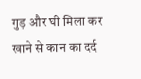गुड़ और घी मिला कर खाने से कान का दर्द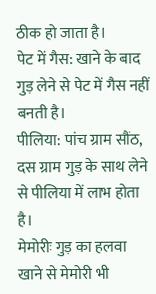ठीक हो जाता है।
पेट में गैस: खाने के बाद गुड़ लेने से पेट में गैस नहीं बनती है।
पीलिया: पांच ग्राम सौंठ, दस ग्राम गुड़ के साथ लेने से पीलिया में लाभ होता है।
मेमोरीः गुड़ का हलवा खाने से मेमोरी भी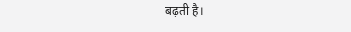बढ़ती है।